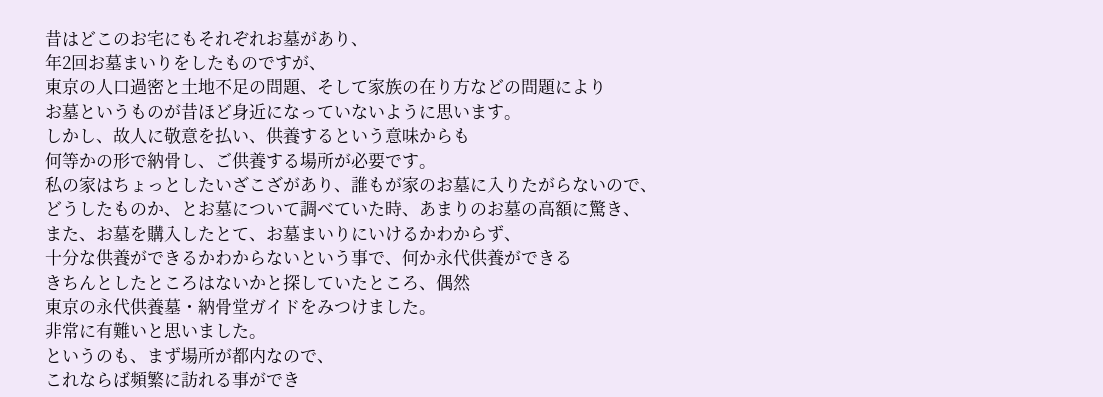昔はどこのお宅にもそれぞれお墓があり、
年2回お墓まいりをしたものですが、
東京の人口過密と土地不足の問題、そして家族の在り方などの問題により
お墓というものが昔ほど身近になっていないように思います。
しかし、故人に敬意を払い、供養するという意味からも
何等かの形で納骨し、ご供養する場所が必要です。
私の家はちょっとしたいざこざがあり、誰もが家のお墓に入りたがらないので、
どうしたものか、とお墓について調べていた時、あまりのお墓の高額に驚き、
また、お墓を購入したとて、お墓まいりにいけるかわからず、
十分な供養ができるかわからないという事で、何か永代供養ができる
きちんとしたところはないかと探していたところ、偶然
東京の永代供養墓・納骨堂ガイドをみつけました。
非常に有難いと思いました。
というのも、まず場所が都内なので、
これならば頻繁に訪れる事ができ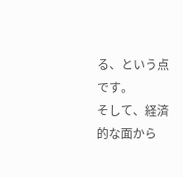る、という点です。
そして、経済的な面から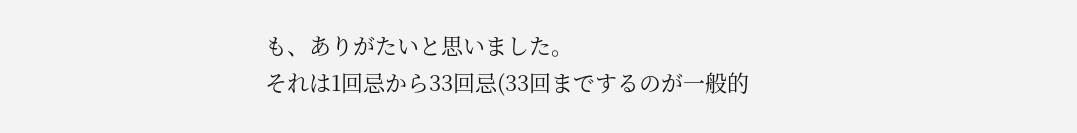も、ありがたいと思いました。
それは1回忌から33回忌(33回までするのが一般的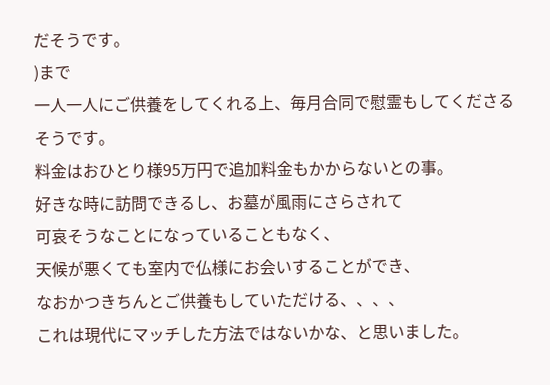だそうです。
)まで
一人一人にご供養をしてくれる上、毎月合同で慰霊もしてくださるそうです。
料金はおひとり様95万円で追加料金もかからないとの事。
好きな時に訪問できるし、お墓が風雨にさらされて
可哀そうなことになっていることもなく、
天候が悪くても室内で仏様にお会いすることができ、
なおかつきちんとご供養もしていただける、、、、
これは現代にマッチした方法ではないかな、と思いました。